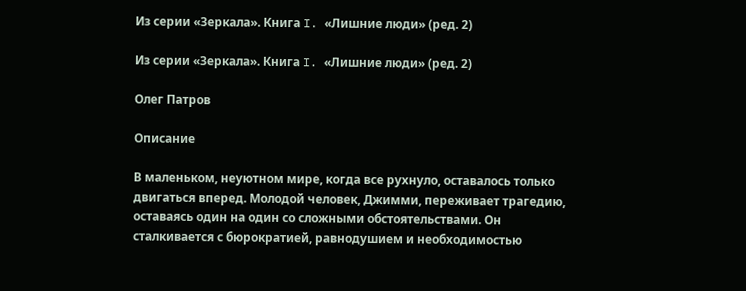Из серии «Зеркала». Книга I. «Лишние люди» (ред. 2)

Из серии «Зеркала». Книга I. «Лишние люди» (ред. 2)

Олег Патров

Описание

В маленьком, неуютном мире, когда все рухнуло, оставалось только двигаться вперед. Молодой человек, Джимми, переживает трагедию, оставаясь один на один со сложными обстоятельствами. Он сталкивается с бюрократией, равнодушием и необходимостью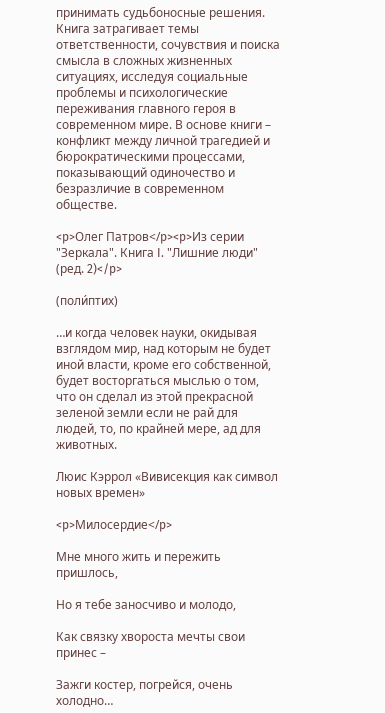принимать судьбоносные решения. Книга затрагивает темы ответственности, сочувствия и поиска смысла в сложных жизненных ситуациях, исследуя социальные проблемы и психологические переживания главного героя в современном мире. В основе книги – конфликт между личной трагедией и бюрократическими процессами, показывающий одиночество и безразличие в современном обществе.

<p>Олег Патров</p><p>Из серии "Зеркала". Книга I. "Лишние люди" (ред. 2)</p>

(поли́птих)

…и когда человек науки, окидывая взглядом мир, над которым не будет иной власти, кроме его собственной, будет восторгаться мыслью о том, что он сделал из этой прекрасной зеленой земли если не рай для людей, то, по крайней мере, ад для животных.

Люис Кэррол «Вивисекция как символ новых времен»

<p>Милосердие</p>

Мне много жить и пережить пришлось,

Но я тебе заносчиво и молодо,

Как связку хвороста мечты свои принес –

Зажги костер, погрейся, очень холодно…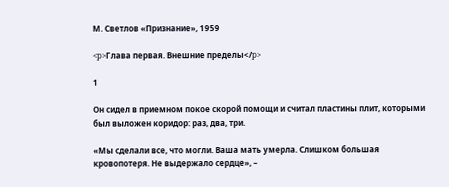М. Светлов «Признание», 1959

<p>Глава первая. Внешние пределы</p>

1

Он сидел в приемном покое скорой помощи и считал пластины плит, которыми был выложен коридор: раз, два, три.

«Мы сделали все, что могли. Ваша мать умерла. Слишком большая кровопотеря. Не выдержало сердце», –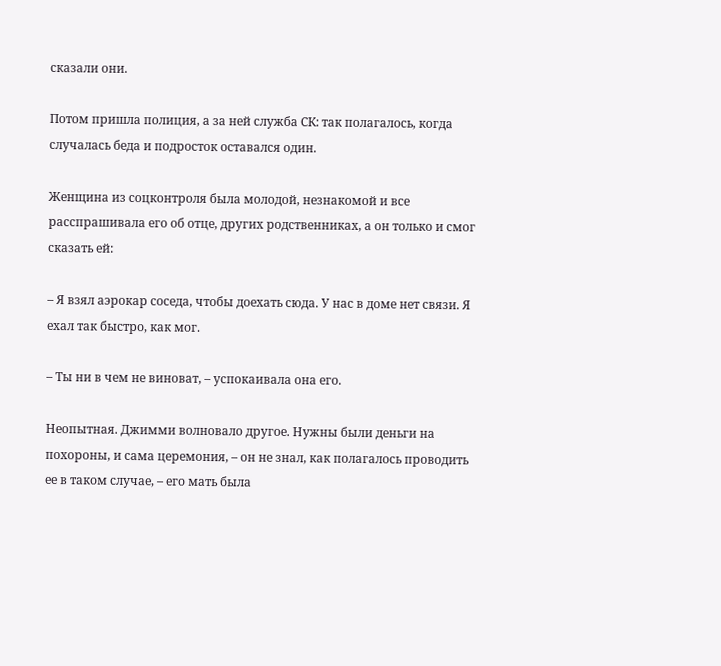сказали они.

Потом пришла полиция, а за ней служба СК: так полагалось, когда случалась беда и подросток оставался один.

Женщина из соцконтроля была молодой, незнакомой и все расспрашивала его об отце, других родственниках, а он только и смог сказать ей:

– Я взял аэрокар соседа, чтобы доехать сюда. У нас в доме нет связи. Я ехал так быстро, как мог.

– Ты ни в чем не виноват, – успокаивала она его.

Неопытная. Джимми волновало другое. Нужны были деньги на похороны, и сама церемония, – он не знал, как полагалось проводить ее в таком случае, – его мать была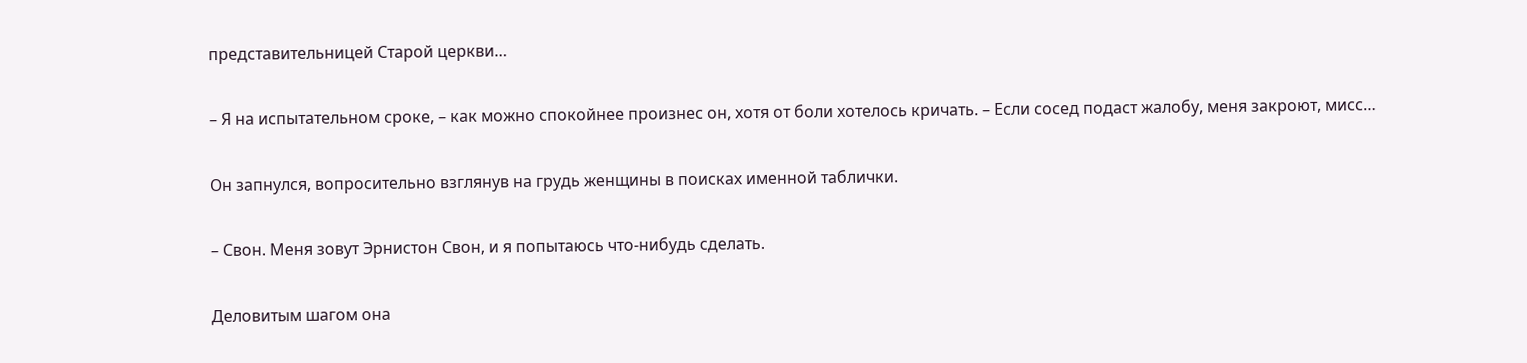представительницей Старой церкви…

– Я на испытательном сроке, – как можно спокойнее произнес он, хотя от боли хотелось кричать. – Если сосед подаст жалобу, меня закроют, мисс…

Он запнулся, вопросительно взглянув на грудь женщины в поисках именной таблички.

– Свон. Меня зовут Эрнистон Свон, и я попытаюсь что-нибудь сделать.

Деловитым шагом она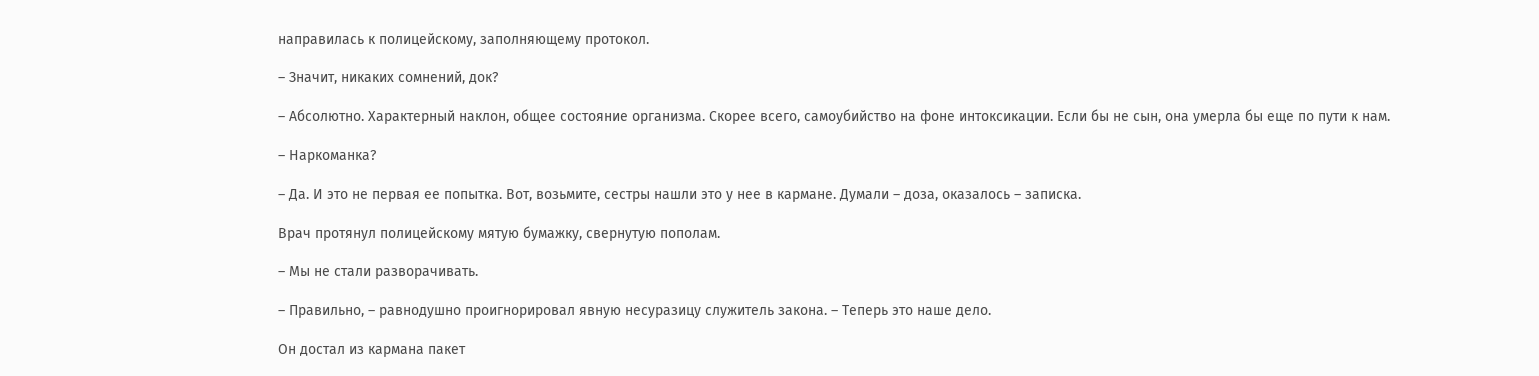направилась к полицейскому, заполняющему протокол.

– Значит, никаких сомнений, док?

– Абсолютно. Характерный наклон, общее состояние организма. Скорее всего, самоубийство на фоне интоксикации. Если бы не сын, она умерла бы еще по пути к нам.

– Наркоманка?

– Да. И это не первая ее попытка. Вот, возьмите, сестры нашли это у нее в кармане. Думали – доза, оказалось – записка.

Врач протянул полицейскому мятую бумажку, свернутую пополам.

– Мы не стали разворачивать.

– Правильно, – равнодушно проигнорировал явную несуразицу служитель закона. – Теперь это наше дело.

Он достал из кармана пакет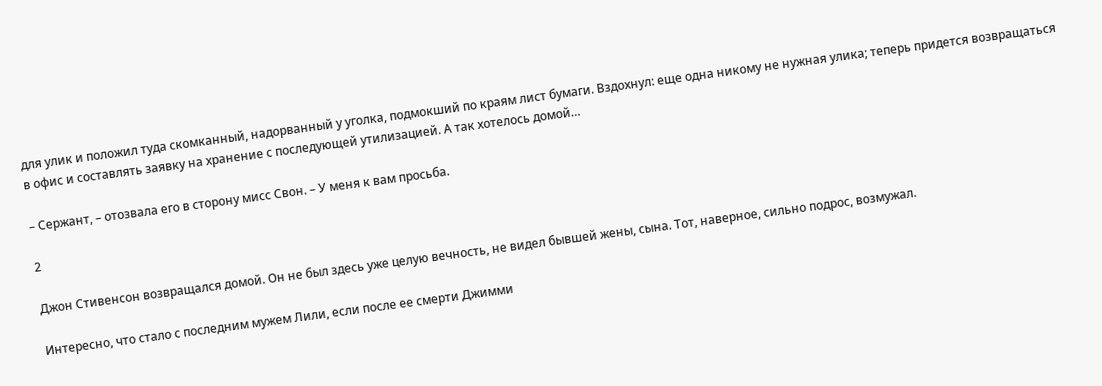для улик и положил туда скомканный, надорванный у уголка, подмокший по краям лист бумаги. Вздохнул: еще одна никому не нужная улика; теперь придется возвращаться в офис и составлять заявку на хранение с последующей утилизацией. А так хотелось домой…

– Сержант, – отозвала его в сторону мисс Свон. – У меня к вам просьба.

2

Джон Стивенсон возвращался домой. Он не был здесь уже целую вечность, не видел бывшей жены, сына. Тот, наверное, сильно подрос, возмужал.

Интересно, что стало с последним мужем Лили, если после ее смерти Джимми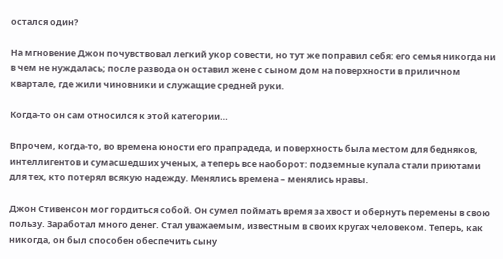остался один?

На мгновение Джон почувствовал легкий укор совести, но тут же поправил себя: его семья никогда ни в чем не нуждалась; после развода он оставил жене с сыном дом на поверхности в приличном квартале, где жили чиновники и служащие средней руки.

Когда-то он сам относился к этой категории…

Впрочем, когда-то, во времена юности его прапрадеда, и поверхность была местом для бедняков, интеллигентов и сумасшедших ученых, а теперь все наоборот: подземные купала стали приютами для тех, кто потерял всякую надежду. Менялись времена – менялись нравы.

Джон Стивенсон мог гордиться собой. Он сумел поймать время за хвост и обернуть перемены в свою пользу. Заработал много денег. Стал уважаемым, известным в своих кругах человеком. Теперь, как никогда, он был способен обеспечить сыну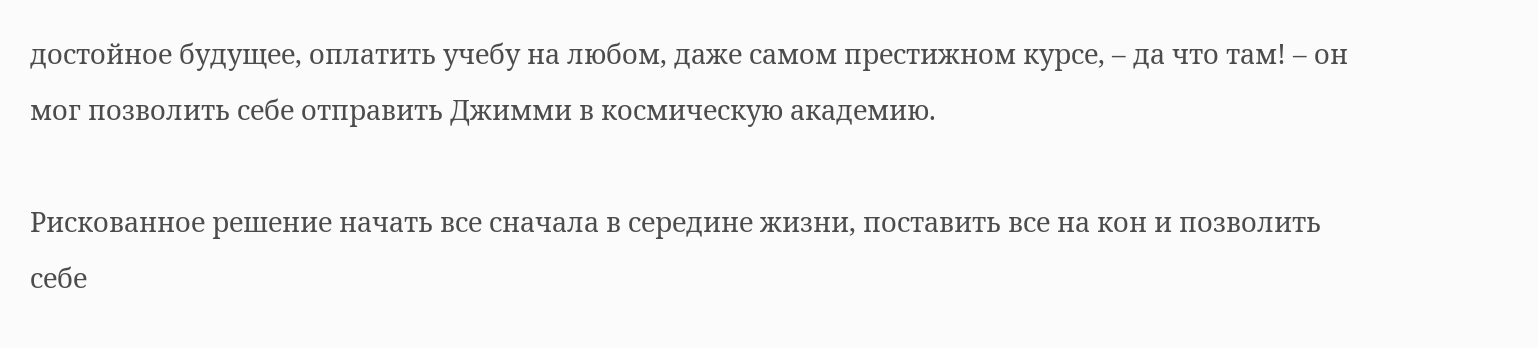достойное будущее, оплатить учебу на любом, даже самом престижном курсе, – да что там! – он мог позволить себе отправить Джимми в космическую академию.

Рискованное решение начать все сначала в середине жизни, поставить все на кон и позволить себе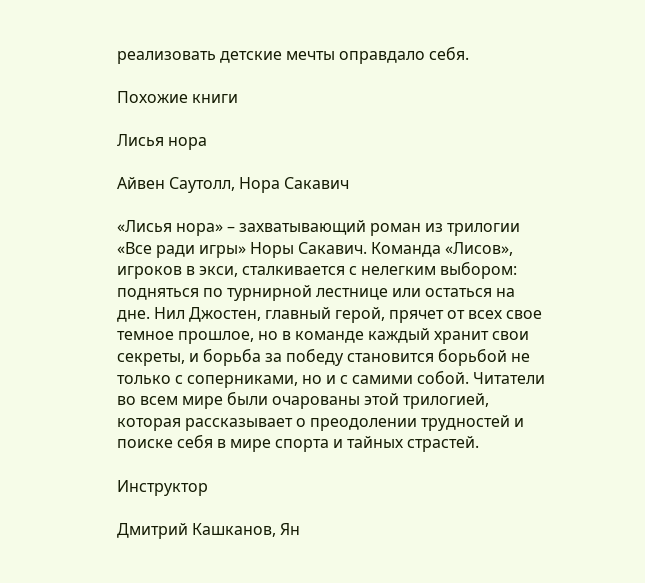реализовать детские мечты оправдало себя.

Похожие книги

Лисья нора

Айвен Саутолл, Нора Сакавич

«Лисья нора» – захватывающий роман из трилогии «Все ради игры» Норы Сакавич. Команда «Лисов», игроков в экси, сталкивается с нелегким выбором: подняться по турнирной лестнице или остаться на дне. Нил Джостен, главный герой, прячет от всех свое темное прошлое, но в команде каждый хранит свои секреты, и борьба за победу становится борьбой не только с соперниками, но и с самими собой. Читатели во всем мире были очарованы этой трилогией, которая рассказывает о преодолении трудностей и поиске себя в мире спорта и тайных страстей.

Инструктор

Дмитрий Кашканов, Ян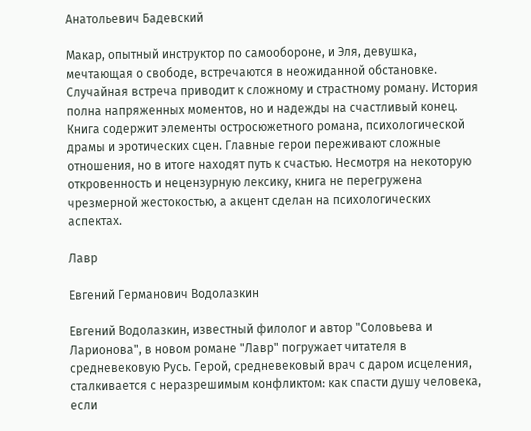Анатольевич Бадевский

Макар, опытный инструктор по самообороне, и Эля, девушка, мечтающая о свободе, встречаются в неожиданной обстановке. Случайная встреча приводит к сложному и страстному роману. История полна напряженных моментов, но и надежды на счастливый конец. Книга содержит элементы остросюжетного романа, психологической драмы и эротических сцен. Главные герои переживают сложные отношения, но в итоге находят путь к счастью. Несмотря на некоторую откровенность и нецензурную лексику, книга не перегружена чрезмерной жестокостью, а акцент сделан на психологических аспектах.

Лавр

Евгений Германович Водолазкин

Евгений Водолазкин, известный филолог и автор "Соловьева и Ларионова", в новом романе "Лавр" погружает читателя в средневековую Русь. Герой, средневековый врач с даром исцеления, сталкивается с неразрешимым конфликтом: как спасти душу человека, если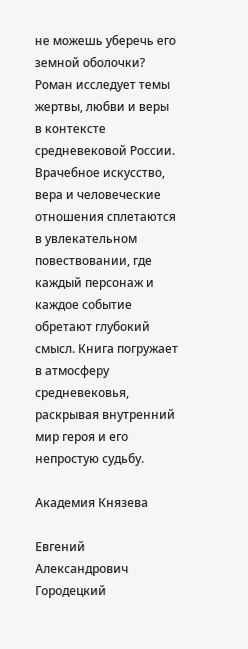не можешь уберечь его земной оболочки? Роман исследует темы жертвы, любви и веры в контексте средневековой России. Врачебное искусство, вера и человеческие отношения сплетаются в увлекательном повествовании, где каждый персонаж и каждое событие обретают глубокий смысл. Книга погружает в атмосферу средневековья, раскрывая внутренний мир героя и его непростую судьбу.

Академия Князева

Евгений Александрович Городецкий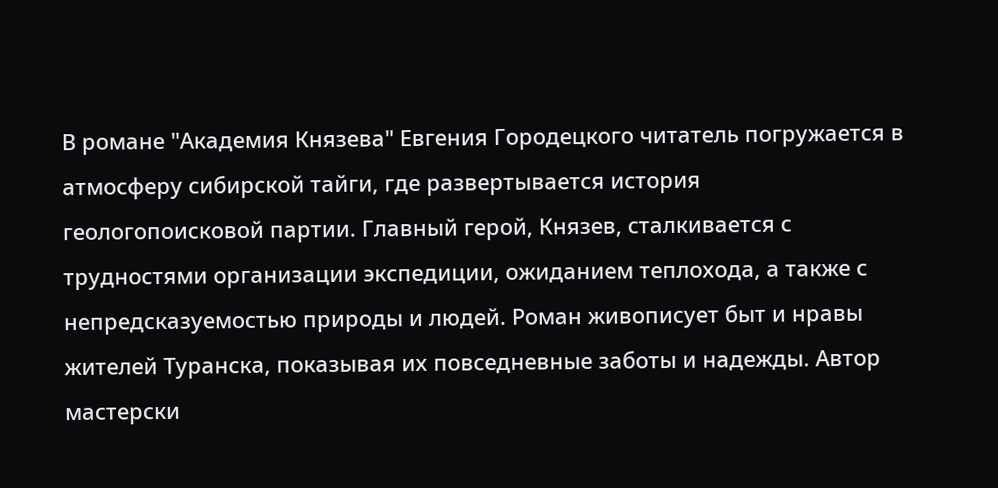В романе "Академия Князева" Евгения Городецкого читатель погружается в атмосферу сибирской тайги, где развертывается история геологопоисковой партии. Главный герой, Князев, сталкивается с трудностями организации экспедиции, ожиданием теплохода, а также с непредсказуемостью природы и людей. Роман живописует быт и нравы жителей Туранска, показывая их повседневные заботы и надежды. Автор мастерски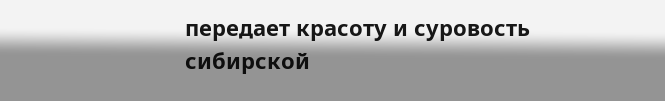передает красоту и суровость сибирской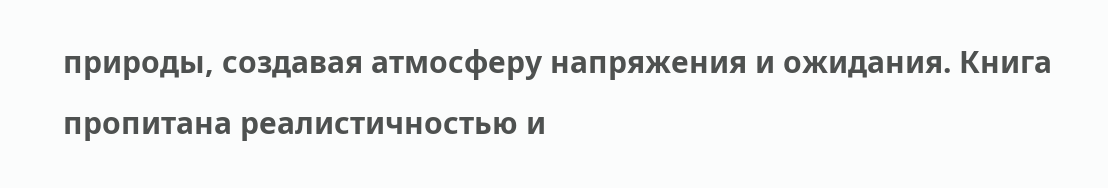природы, создавая атмосферу напряжения и ожидания. Книга пропитана реалистичностью и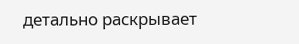детально раскрывает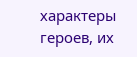характеры героев, их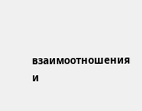взаимоотношения и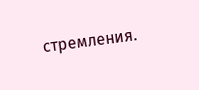стремления.